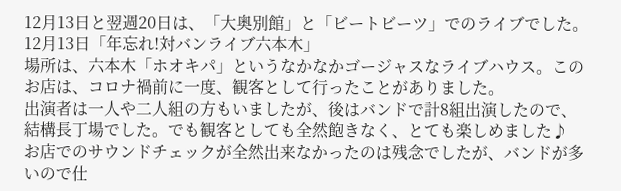12月13日と翌週20日は、「大奥別館」と「ビートビーツ」でのライブでした。
12月13日「年忘れ!対バンライブ六本木」
場所は、六本木「ホオキパ」というなかなかゴージャスなライブハウス。このお店は、コロナ禍前に一度、観客として行ったことがありました。
出演者は一人や二人組の方もいましたが、後はバンドで計8組出演したので、結構長丁場でした。でも観客としても全然飽きなく、とても楽しめました♪
お店でのサウンドチェックが全然出来なかったのは残念でしたが、バンドが多いので仕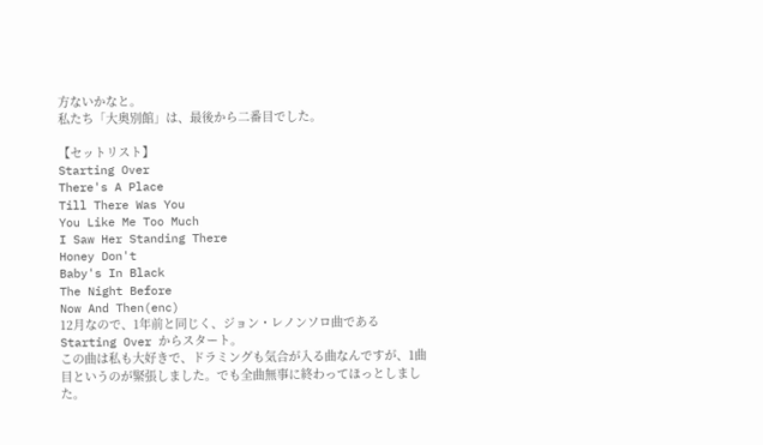方ないかなと。
私たち「大奥別館」は、最後から二番目でした。

【セットリスト】
Starting Over
There's A Place
Till There Was You
You Like Me Too Much
I Saw Her Standing There
Honey Don't
Baby's In Black
The Night Before
Now And Then(enc)
12月なので、1年前と同じく、ジョン・レノンソロ曲である Starting Over からスタート。
この曲は私も大好きで、ドラミングも気合が入る曲なんですが、1曲目というのが緊張しました。でも全曲無事に終わってほっとしました。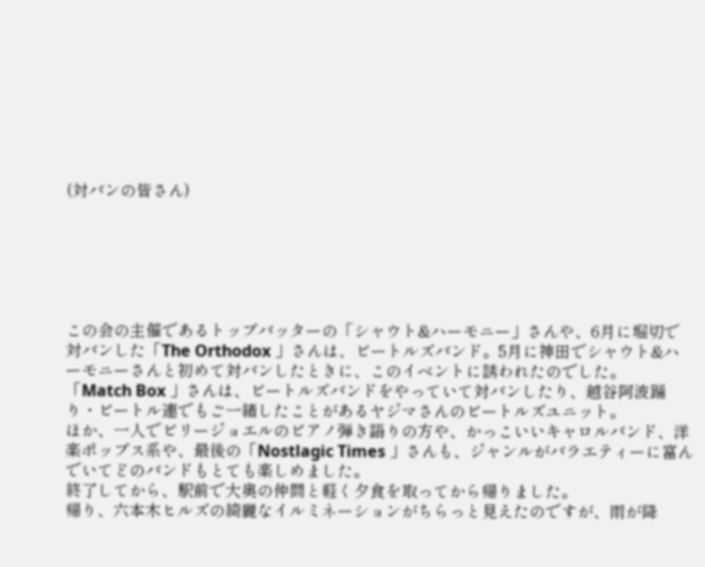(対バンの皆さん)






この会の主催であるトップバッターの「シャウト&ハーモニー」さんや、6月に堀切で対バンした「The Orthodox 」さんは、ビートルズバンド。5月に神田でシャウト&ハーモニーさんと初めて対バンしたときに、このイベントに誘われたのでした。
「Match Box 」さんは、ビートルズバンドをやっていて対バンしたり、越谷阿波踊り・ビートル連でもご一緒したことがあるヤジマさんのビートルズユニット。
ほか、一人でビリージョエルのピアノ弾き語りの方や、かっこいいキャロルバンド、洋楽ポップス系や、最後の「Nostlagic Times 」さんも、ジャンルがバラエティーに富んでいてどのバンドもとても楽しめました。
終了してから、駅前で大奥の仲間と軽く夕食を取ってから帰りました。
帰り、六本木ヒルズの綺麗なイルミネーションがちらっと見えたのですが、雨が降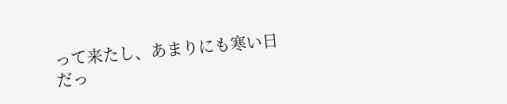って来たし、あまりにも寒い日だっ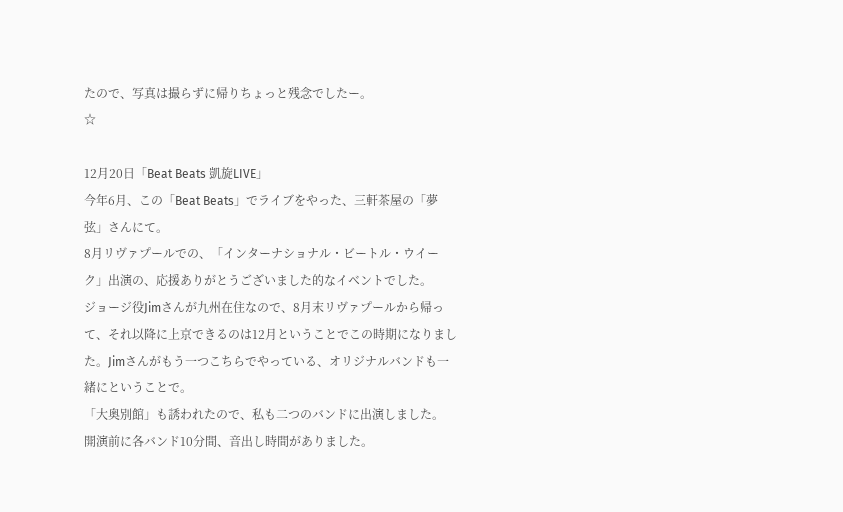たので、写真は撮らずに帰りちょっと残念でしたー。
☆

12月20日「Beat Beats 凱旋LIVE」
今年6月、この「Beat Beats」でライブをやった、三軒茶屋の「夢弦」さんにて。
8月リヴァプールでの、「インターナショナル・ビートル・ウイーク」出演の、応援ありがとうございました的なイベントでした。
ジョージ役Jimさんが九州在住なので、8月末リヴァプールから帰って、それ以降に上京できるのは12月ということでこの時期になりました。Jimさんがもう一つこちらでやっている、オリジナルバンドも一緒にということで。
「大奥別館」も誘われたので、私も二つのバンドに出演しました。
開演前に各バンド10分間、音出し時間がありました。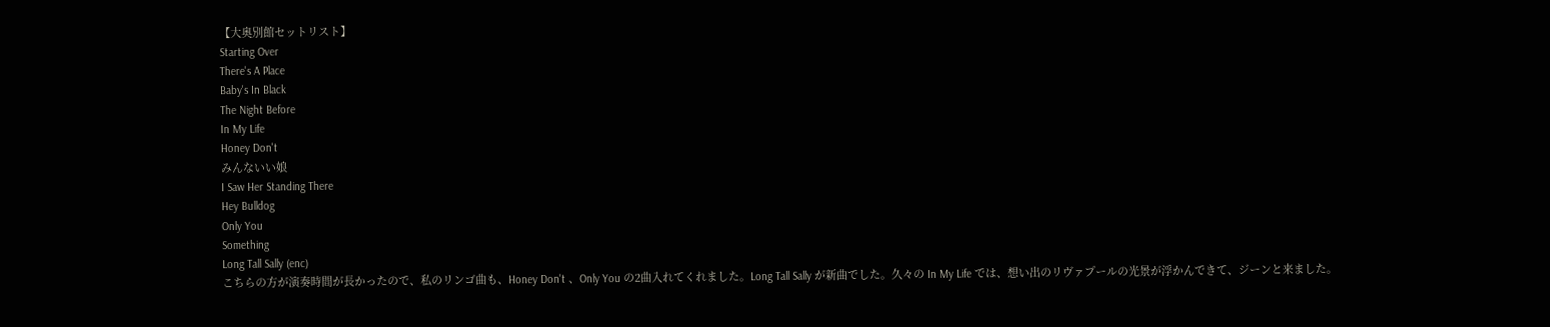【大奥別館セットリスト】
Starting Over
There's A Place
Baby's In Black
The Night Before
In My Life
Honey Don't
みんないい娘
I Saw Her Standing There
Hey Bulldog
Only You
Something
Long Tall Sally (enc)
こちらの方が演奏時間が長かったので、私のリンゴ曲も、Honey Don't 、Only You の2曲入れてくれました。Long Tall Sally が新曲でした。久々の In My Life では、想い出のリヴァプールの光景が浮かんできて、ジーンと来ました。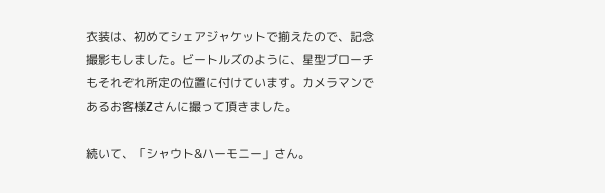衣装は、初めてシェアジャケットで揃えたので、記念撮影もしました。ビートルズのように、星型ブローチもそれぞれ所定の位置に付けています。カメラマンであるお客様Zさんに撮って頂きました。

続いて、「シャウト&ハーモニー」さん。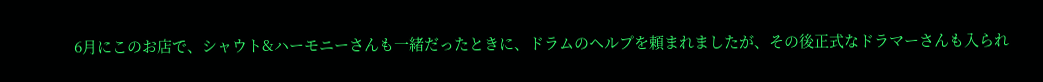6月にこのお店で、シャウト&ハーモニーさんも一緒だったときに、ドラムのヘルプを頼まれましたが、その後正式なドラマーさんも入られ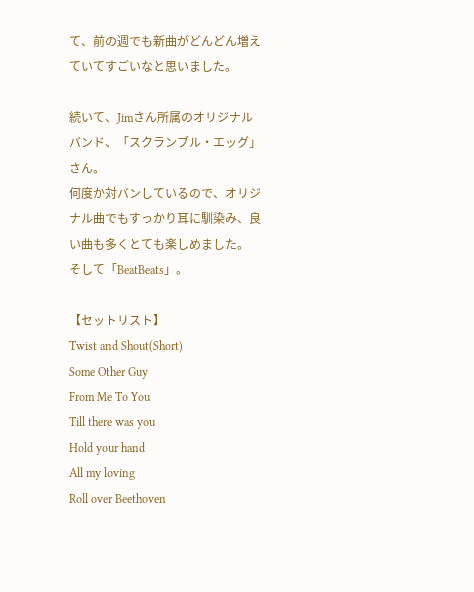て、前の週でも新曲がどんどん増えていてすごいなと思いました。

続いて、Jimさん所属のオリジナルバンド、「スクランブル・エッグ」さん。
何度か対バンしているので、オリジナル曲でもすっかり耳に馴染み、良い曲も多くとても楽しめました。
そして「BeatBeats」。

【セットリスト】
Twist and Shout(Short)
Some Other Guy
From Me To You
Till there was you
Hold your hand
All my loving
Roll over Beethoven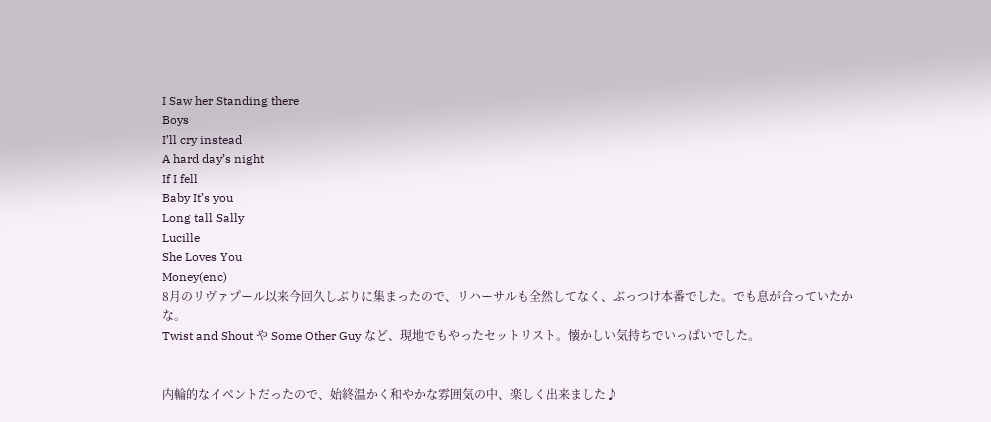I Saw her Standing there
Boys
I’ll cry instead
A hard day’s night
If I fell
Baby It’s you
Long tall Sally
Lucille
She Loves You
Money(enc)
8月のリヴァプール以来今回久しぶりに集まったので、リハーサルも全然してなく、ぶっつけ本番でした。でも息が合っていたかな。
Twist and Shout や Some Other Guy など、現地でもやったセットリスト。懐かしい気持ちでいっぱいでした。


内輪的なイベントだったので、始終温かく和やかな雰囲気の中、楽しく出来ました♪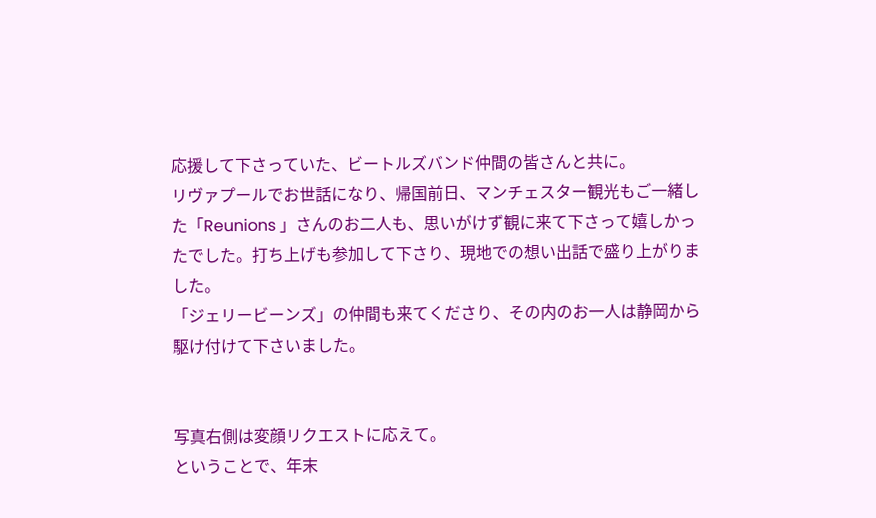応援して下さっていた、ビートルズバンド仲間の皆さんと共に。
リヴァプールでお世話になり、帰国前日、マンチェスター観光もご一緒した「Reunions 」さんのお二人も、思いがけず観に来て下さって嬉しかったでした。打ち上げも参加して下さり、現地での想い出話で盛り上がりました。
「ジェリービーンズ」の仲間も来てくださり、その内のお一人は静岡から駆け付けて下さいました。


写真右側は変顔リクエストに応えて。
ということで、年末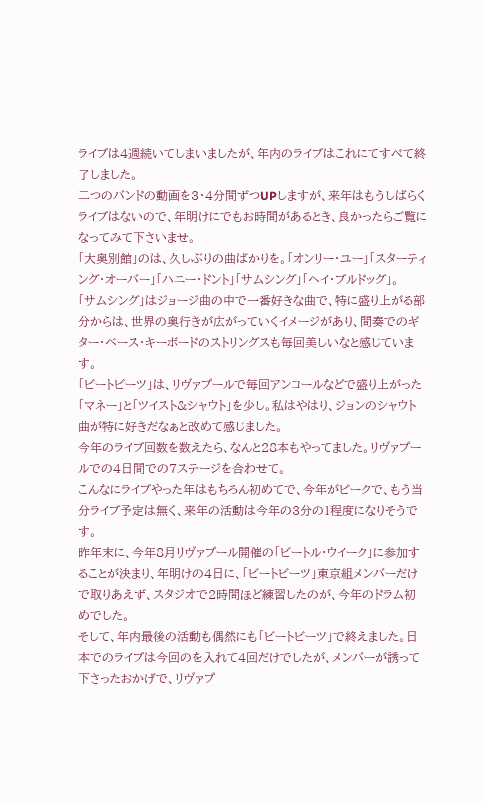ライブは4週続いてしまいましたが、年内のライブはこれにてすべて終了しました。
二つのバンドの動画を3・4分間ずつUPしますが、来年はもうしばらくライブはないので、年明けにでもお時間があるとき、良かったらご覧になってみて下さいませ。
「大奥別館」のは、久しぶりの曲ばかりを。「オンリー・ユー」「スターティング・オーバー」「ハニー・ドント」「サムシング」「ヘイ・ブルドッグ」。
「サムシング」はジョージ曲の中で一番好きな曲で、特に盛り上がる部分からは、世界の奥行きが広がっていくイメージがあり、間奏でのギター・ベース・キーボードのストリングスも毎回美しいなと感じています。
「ビートビーツ」は、リヴァプールで毎回アンコールなどで盛り上がった「マネー」と「ツイスト&シャウト」を少し。私はやはり、ジョンのシャウト曲が特に好きだなぁと改めて感じました。
今年のライブ回数を数えたら、なんと28本もやってました。リヴァプールでの4日間での7ステージを合わせて。
こんなにライブやった年はもちろん初めてで、今年がピークで、もう当分ライブ予定は無く、来年の活動は今年の3分の1程度になりそうです。
昨年末に、今年8月リヴァプール開催の「ビートル・ウイーク」に参加することが決まり、年明けの4日に、「ビートビーツ」東京組メンバーだけで取りあえず、スタジオで2時間ほど練習したのが、今年のドラム初めでした。
そして、年内最後の活動も偶然にも「ビートビーツ」で終えました。日本でのライブは今回のを入れて4回だけでしたが、メンバーが誘って下さったおかげで、リヴァプ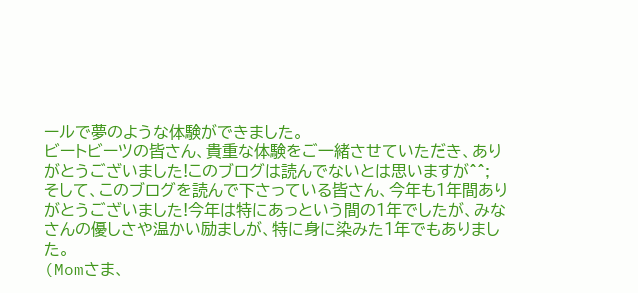ールで夢のような体験ができました。
ビートビーツの皆さん、貴重な体験をご一緒させていただき、ありがとうございました!このブログは読んでないとは思いますが^^;
そして、このブログを読んで下さっている皆さん、今年も1年間ありがとうございました!今年は特にあっという間の1年でしたが、みなさんの優しさや温かい励ましが、特に身に染みた1年でもありました。
(Momさま、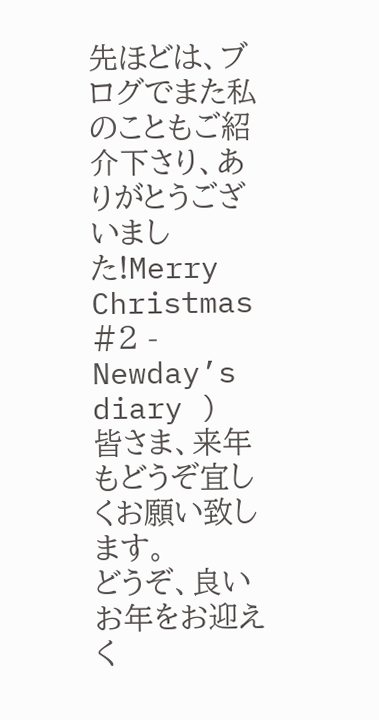先ほどは、ブログでまた私のこともご紹介下さり、ありがとうございました!Merry Christmas #2 - Newday’s diary )
皆さま、来年もどうぞ宜しくお願い致します。
どうぞ、良いお年をお迎えく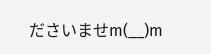ださいませm(__)m